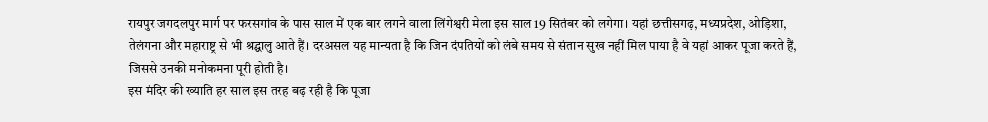रायपुर जगदलपुर मार्ग पर फरसगांव के पास साल में एक बार लगने वाला लिंगेश्वरी मेला इस साल 19 सितंबर को लगेगा। यहां छत्तीसगढ़, मध्यप्रदेश, ओड़िशा, तेलंगना और महाराष्ट्र से भी श्रद्घालु आते हैं। दरअसल यह मान्यता है कि जिन दंपतियों को लंबे समय से संतान सुख नहीं मिल पाया है वे यहां आकर पूजा करते हैं, जिससे उनकी मनोकमना पूरी होती है।
इस मंदिर की ख्याति हर साल इस तरह बढ़ रही है कि पूजा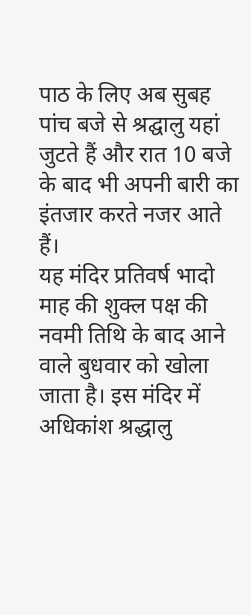पाठ के लिए अब सुबह पांच बजे से श्रद्घालु यहां जुटते हैं और रात 10 बजे के बाद भी अपनी बारी का इंतजार करते नजर आते हैं।
यह मंदिर प्रतिवर्ष भादो माह की शुक्ल पक्ष की नवमी तिथि के बाद आने वाले बुधवार को खोला जाता है। इस मंदिर में अधिकांश श्रद्धालु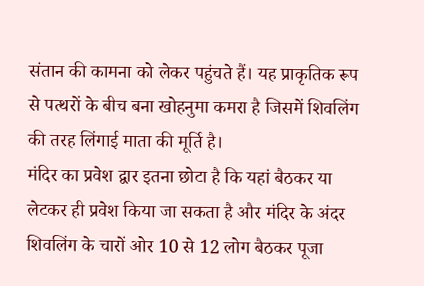संतान की कामना को लेकर पहुंचते हैं। यह प्राकृतिक रूप से पत्थरों के बीच बना खोहनुमा कमरा है जिसमें शिवलिंग की तरह लिंगाई माता की मूर्ति है।
मंदिर का प्रवेश द्वार इतना छोटा है कि यहां बैठकर या लेटकर ही प्रवेश किया जा सकता है और मंदिर के अंदर शिवलिंग के चारों ओर 10 से 12 लोग बैठकर पूजा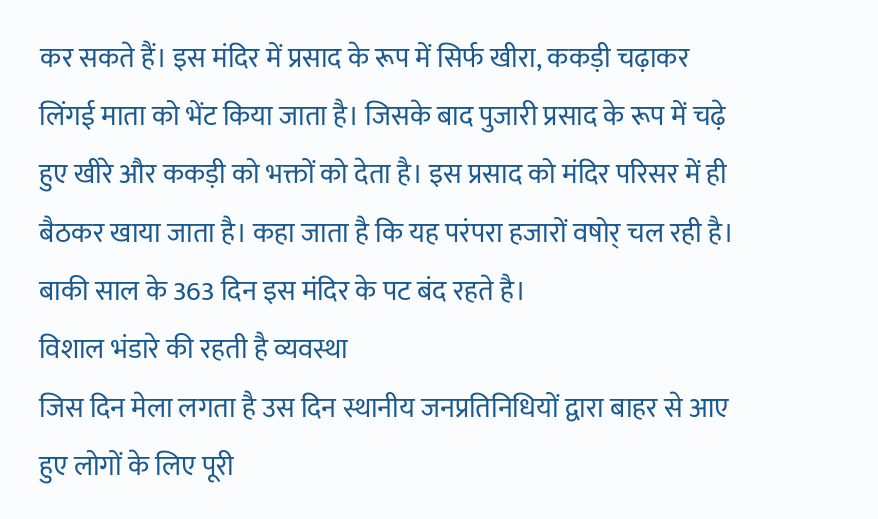कर सकते हैं। इस मंदिर में प्रसाद के रूप में सिर्फ खीरा, ककड़ी चढ़ाकर लिंगई माता को भेंट किया जाता है। जिसके बाद पुजारी प्रसाद के रूप में चढ़े हुए खीरे और ककड़ी को भक्तों को देता है। इस प्रसाद को मंदिर परिसर में ही बैठकर खाया जाता है। कहा जाता है कि यह परंपरा हजारों वषोर् चल रही है। बाकी साल के 363 दिन इस मंदिर के पट बंद रहते है।
विशाल भंडारे की रहती है व्यवस्था
जिस दिन मेला लगता है उस दिन स्थानीय जनप्रतिनिधियों द्वारा बाहर से आए हुए लोगों के लिए पूरी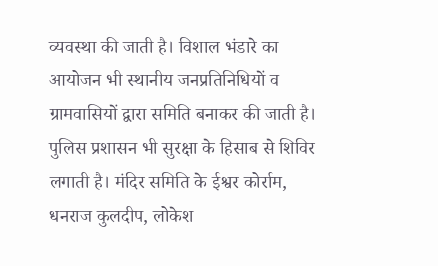व्यवस्था की जाती है। विशाल भंडारे का आयोजन भी स्थानीय जनप्रतिनिधियों व ग्रामवासियों द्वारा समिति बनाकर की जाती है। पुलिस प्रशासन भी सुरक्षा के हिसाब से शिविर लगाती है। मंदिर समिति के ईश्वर कोर्राम, धनराज कुलदीप, लोकेश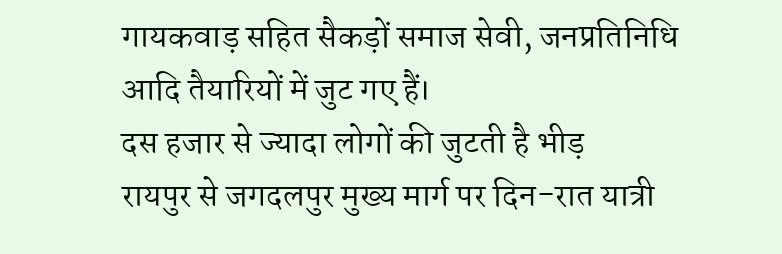गायकवाड़ सहित सैकड़ों समाज सेवी, जनप्रतिनिधि आदि तैयारियों में जुट गए हैं।
दस हजार से ज्यादा लोगों की जुटती है भीड़
रायपुर से जगदलपुर मुख्य मार्ग पर दिन-रात यात्री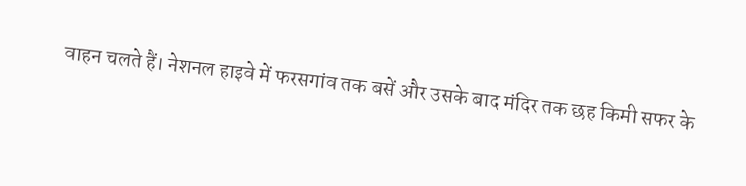वाहन चलते हैं। नेशनल हाइवे में फरसगांव तक बसें और उसके बाद मंदिर तक छह किमी सफर के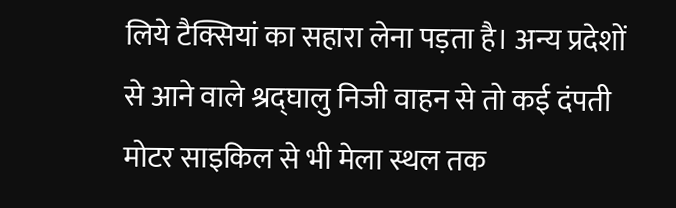लिये टैक्सियां का सहारा लेना पड़ता है। अन्य प्रदेशों से आने वाले श्रद्घालु निजी वाहन से तो कई दंपती मोटर साइकिल से भी मेला स्थल तक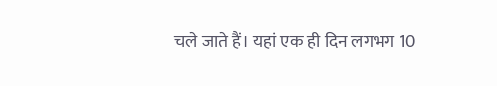चले जाते हैं। यहां एक ही दिन लगभग 10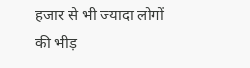हजार से भी ज्यादा लोगों की भीड़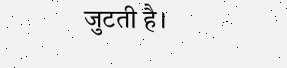जुटती है।